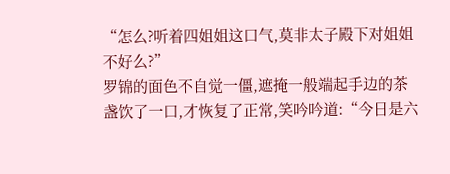“怎么?听着四姐姐这口气,莫非太子殿下对姐姐不好么?”
罗锦的面色不自觉一僵,遮掩一般端起手边的茶盏饮了一口,才恢复了正常,笑吟吟道:“今日是六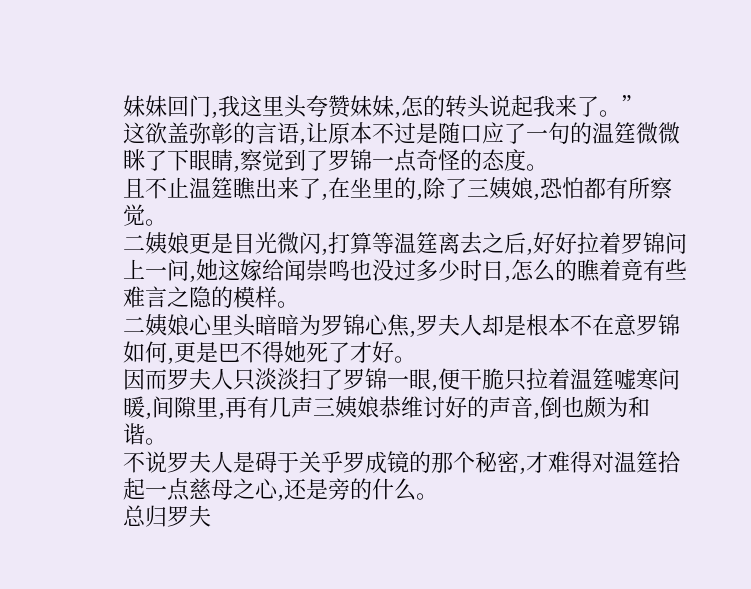妹妹回门,我这里头夸赞妹妹,怎的转头说起我来了。”
这欲盖弥彰的言语,让原本不过是随口应了一句的温筳微微眯了下眼睛,察觉到了罗锦一点奇怪的态度。
且不止温筳瞧出来了,在坐里的,除了三姨娘,恐怕都有所察觉。
二姨娘更是目光微闪,打算等温筳离去之后,好好拉着罗锦问上一问,她这嫁给闻崇鸣也没过多少时日,怎么的瞧着竟有些难言之隐的模样。
二姨娘心里头暗暗为罗锦心焦,罗夫人却是根本不在意罗锦如何,更是巴不得她死了才好。
因而罗夫人只淡淡扫了罗锦一眼,便干脆只拉着温筳嘘寒问暖,间隙里,再有几声三姨娘恭维讨好的声音,倒也颇为和谐。
不说罗夫人是碍于关乎罗成镜的那个秘密,才难得对温筳拾起一点慈母之心,还是旁的什么。
总归罗夫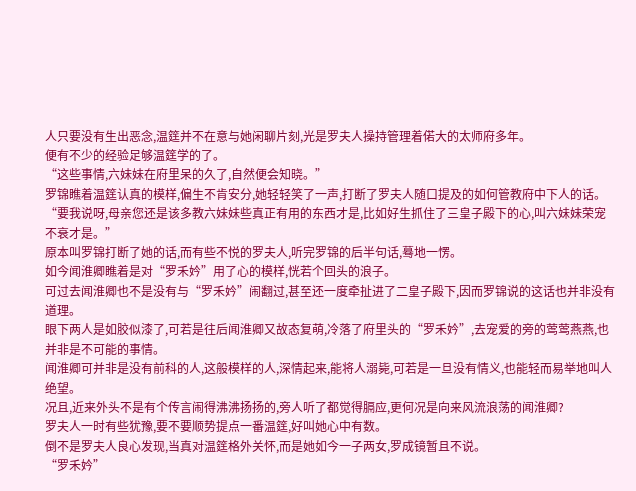人只要没有生出恶念,温筳并不在意与她闲聊片刻,光是罗夫人操持管理着偌大的太师府多年。
便有不少的经验足够温筳学的了。
“这些事情,六妹妹在府里呆的久了,自然便会知晓。”
罗锦瞧着温筳认真的模样,偏生不肯安分,她轻轻笑了一声,打断了罗夫人随口提及的如何管教府中下人的话。
“要我说呀,母亲您还是该多教六妹妹些真正有用的东西才是,比如好生抓住了三皇子殿下的心,叫六妹妹荣宠不衰才是。”
原本叫罗锦打断了她的话,而有些不悦的罗夫人,听完罗锦的后半句话,蓦地一愣。
如今闻淮卿瞧着是对“罗禾妗”用了心的模样,恍若个回头的浪子。
可过去闻淮卿也不是没有与“罗禾妗”闹翻过,甚至还一度牵扯进了二皇子殿下,因而罗锦说的这话也并非没有道理。
眼下两人是如胶似漆了,可若是往后闻淮卿又故态复萌,冷落了府里头的“罗禾妗”,去宠爱的旁的莺莺燕燕,也并非是不可能的事情。
闻淮卿可并非是没有前科的人,这般模样的人,深情起来,能将人溺毙,可若是一旦没有情义,也能轻而易举地叫人绝望。
况且,近来外头不是有个传言闹得沸沸扬扬的,旁人听了都觉得膈应,更何况是向来风流浪荡的闻淮卿?
罗夫人一时有些犹豫,要不要顺势提点一番温筳,好叫她心中有数。
倒不是罗夫人良心发现,当真对温筳格外关怀,而是她如今一子两女,罗成镜暂且不说。
“罗禾妗”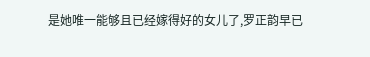是她唯一能够且已经嫁得好的女儿了,罗正韵早已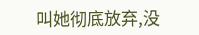叫她彻底放弃,没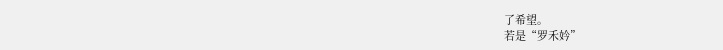了希望。
若是“罗禾妗”